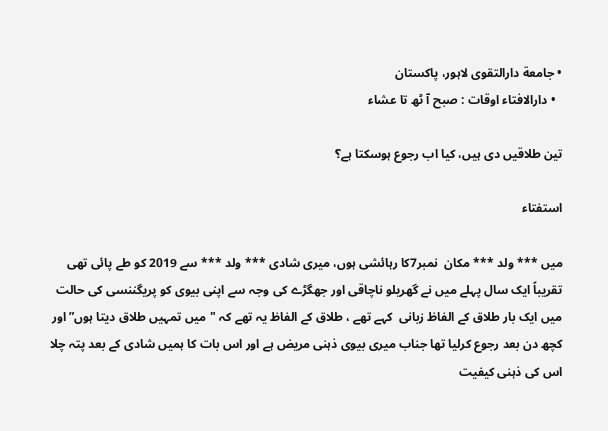• جامعة دارالتقوی لاہور، پاکستان
  • دارالافتاء اوقات : صبح آ ٹھ تا عشاء

تین طلاقیں دی ہیں، کیا اب رجوع ہوسکتا ہے؟

استفتاء

میں *** ولد *** مکان  نمبر7کا رہائشی ہوں، میری شادی *** ولد *** سے 2019 کو طے پائی تھی تقریباً ایک سال پہلے میں نے گھریلو ناچاقی اور جھگڑے کی وجہ سے اپنی بیوی کو پریگننسی کی حالت میں ایک بار طلاق کے الفاظ زبانی  کہے تھے ، طلاق کے الفاظ یہ تھے کہ "میں تمہیں طلاق دیتا ہوں” اور کچھ دن بعد رجوع کرلیا تھا جناب میری بیوی ذہنی مریض ہے اور اس بات کا ہمیں شادی کے بعد پتہ چلا اس کی ذہنی کیفیت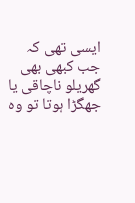ایسی تھی کہ جب کبھی بھی گھریلو ناچاقی یا جھگڑا ہوتا تو وہ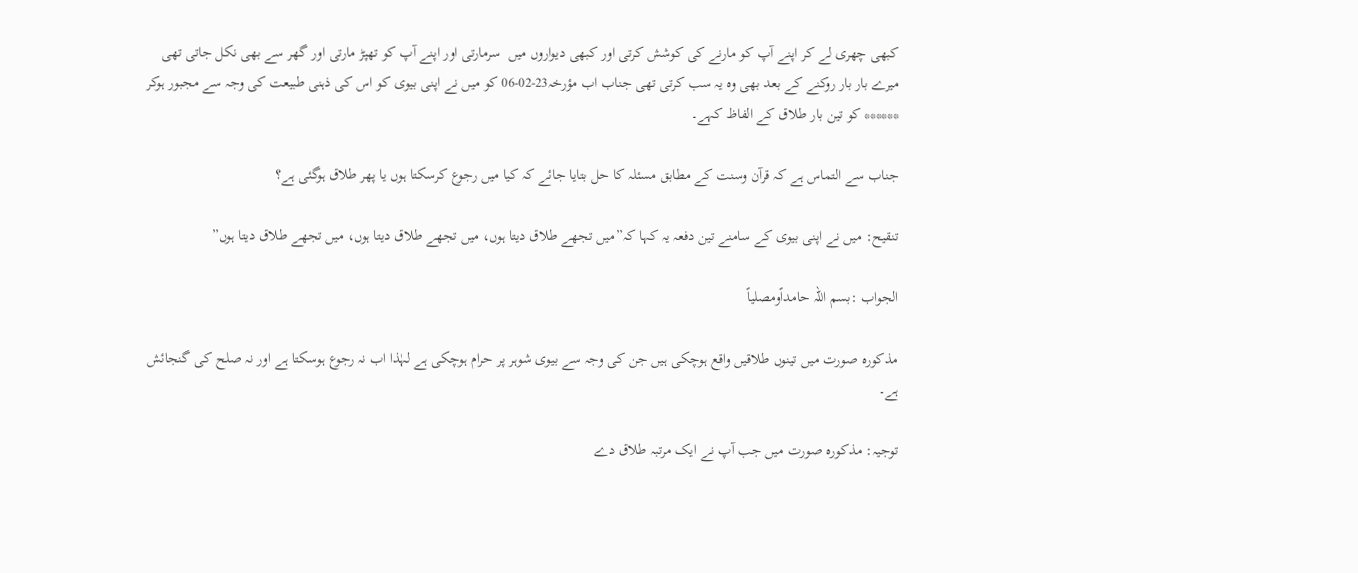کبھی چھری لے کر اپنے آپ کو مارنے کی کوشش کرتی اور کبھی دیواروں میں  سرمارتی اور اپنے آپ کو تھپڑ مارتی اور گھر سے بھی نکل جاتی تھی میرے بار بار روکنے کے بعد بھی وہ یہ سب کرتی تھی جناب اب مؤرخہ23-02-06 کو میں نے اپنی بیوی کو اس کی ذہنی طبیعت کی وجہ سے مجبور ہوکر  ****** کو تین بار طلاق کے الفاظ کہے۔

جناب سے التماس ہے کہ قرآن وسنت کے مطابق مسئلہ کا حل بتایا جائے کہ کیا میں رجوع کرسکتا ہوں یا پھر طلاق ہوگئی ہے؟

تنقیح: میں نے اپنی بیوی کے سامنے تین دفعہ یہ کہا کہ”میں تجھے طلاق دیتا ہوں، میں تجھے طلاق دیتا ہوں، میں تجھے طلاق دیتا ہوں”

الجواب :بسم اللہ حامداًومصلیاً

مذکورہ صورت میں تینوں طلاقیں واقع ہوچکی ہیں جن کی وجہ سے بیوی شوہر پر حرام ہوچکی ہے لہٰذا اب نہ رجوع ہوسکتا ہے اور نہ صلح کی گنجائش ہے۔

توجیہ: مذکورہ صورت میں جب آپ نے ایک مرتبہ طلاق دے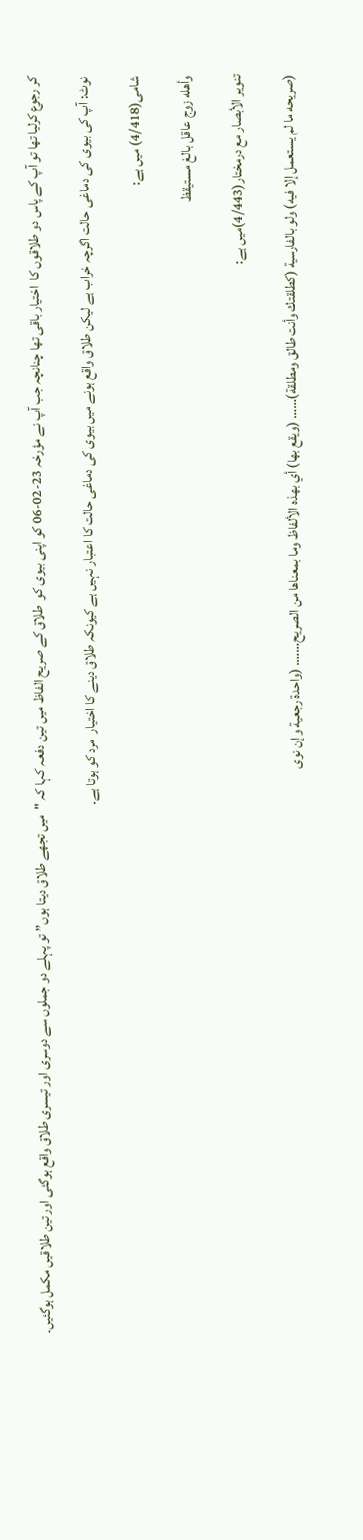کر رجوع کرلیا تھا تو آپ کے پاس دو طلاقوں کا  اختیار باقی تھا چنانچہ جب آپ نے مؤرخہ 23-02-06 کو اپنی بیوی کو  طلاق کے صریح الفاظ میں تین دفعہ کہا کہ "میں تجھے طلاق دیتا ہوں” تو پہلے دو جملوں سے دوسری اور تیسری طلاق واقع ہوگئی اور تین طلاقیں مکمل ہوگئیں۔

نوٹ: آپ کی بیوی کی دماغی حالت اگرچہ خراب ہے لیکن طلاق واقع ہونے میں بیوی کی دماغی حالت کا اعتبار نہیں ہے کیونکہ طلاق دینے کا اختیار  مرد کو ہوتا ہے۔

شامی(4/418) میں ہے:

وأهله زوج عاقل بالغ مستيقظ

تنویر الأبصار مع درمختار(4/443)میں ہے:

(صريحه ‌ما ‌لم يستعمل إلا فيه) ولو بالفارسية (كطلقتك وأنت طالق ومطلقة)…… (ويقع بها) أي بهذه الألفاظ وما بمعناها من الصريح……. (واحدة رجعية وإن نوى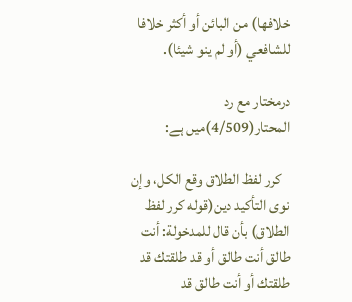خلافها) من البائن أو أكثر خلافا للشافعي (أو لم ينو شيئا).

درمختار مع رد المحتار(4/509)میں ہے:

   كرر لفظ الطلاق وقع الكل، وإن نوى التأكيد دين(قوله كرر لفظ الطلاق) بأن قال للمدخولة: أنت طالق أنت طالق أو قد طلقتك قد طلقتك أو أنت طالق قد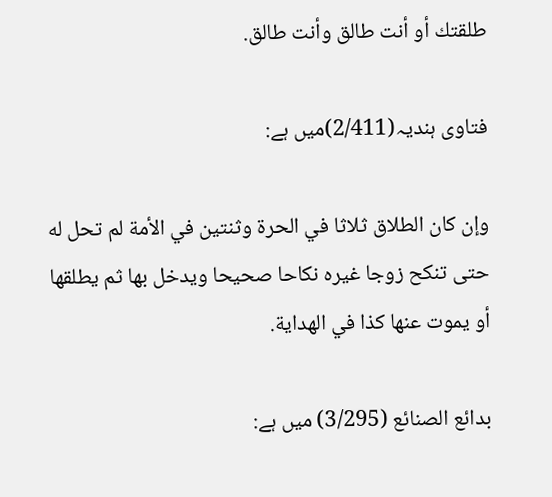طلقتك أو أنت طالق وأنت طالق.

فتاوی ہندیہ(2/411)میں ہے:

وإن كان الطلاق ثلاثا في الحرة وثنتين في الأمة لم تحل له حتى تنكح زوجا غيره نكاحا صحيحا ويدخل بها ثم يطلقها أو يموت عنها كذا في الهداية.

بدائع الصنائع (3/295) میں ہے: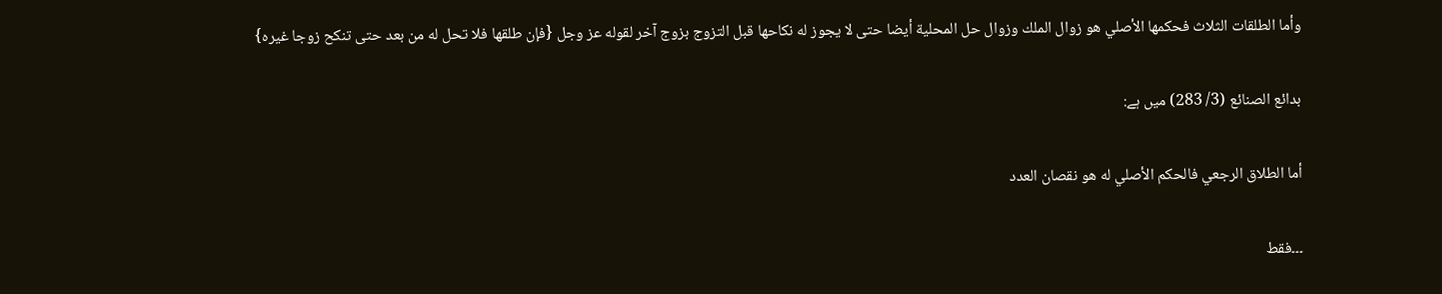وأما الطلقات الثلاث فحكمها الأصلي هو زوال الملك وزوال حل المحلية أيضا حتى لا يجوز له نكاحها قبل التزوج بزوج آخر لقوله عز وجل {فإن طلقها فلا تحل له من بعد حتى تنكح زوجا غيره}

بدائع الصنائع (3/ 283) میں ہے:

أما الطلاق الرجعي فالحكم الأصلي له هو نقصان العدد

۔۔۔فقط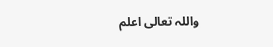واللہ تعالی اعلم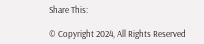Share This:

© Copyright 2024, All Rights Reserved